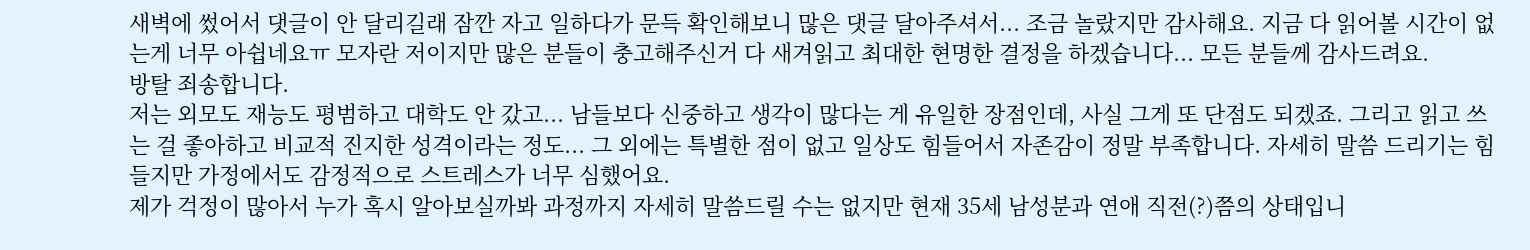새벽에 썼어서 댓글이 안 달리길래 잠깐 자고 일하다가 문득 확인해보니 많은 댓글 달아주셔서... 조금 놀랐지만 감사해요. 지금 다 읽어볼 시간이 없는게 너무 아쉽네요ㅠ 모자란 저이지만 많은 분들이 충고해주신거 다 새겨읽고 최대한 현명한 결정을 하겠습니다... 모든 분들께 감사드려요.
방탈 죄송합니다.
저는 외모도 재능도 평범하고 대학도 안 갔고... 남들보다 신중하고 생각이 많다는 게 유일한 장점인데, 사실 그게 또 단점도 되겠죠. 그리고 읽고 쓰는 걸 좋아하고 비교적 진지한 성격이라는 정도... 그 외에는 특별한 점이 없고 일상도 힘들어서 자존감이 정말 부족합니다. 자세히 말씀 드리기는 힘들지만 가정에서도 감정적으로 스트레스가 너무 심했어요.
제가 걱정이 많아서 누가 혹시 알아보실까봐 과정까지 자세히 말씀드릴 수는 없지만 현재 35세 남성분과 연애 직전(?)쯤의 상태입니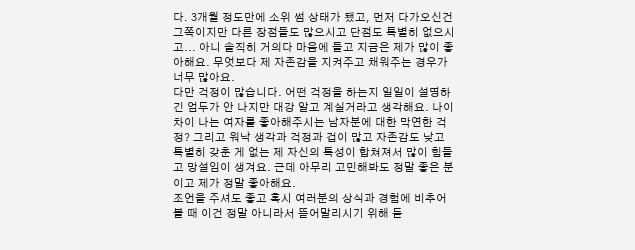다. 3개월 정도만에 소위 썸 상태가 됐고, 먼저 다가오신건 그쪽이지만 다른 장점들도 많으시고 단점도 특별히 없으시고... 아니 솔직히 거의다 마음에 들고 지금은 제가 많이 좋아해요. 무엇보다 제 자존감을 지켜주고 채워주는 경우가 너무 많아요.
다만 걱정이 많습니다. 어떤 걱정을 하는지 일일이 설명하긴 엄두가 안 나지만 대강 알고 계실거라고 생각해요. 나이차이 나는 여자를 좋아해주시는 남자분에 대한 막연한 걱정? 그리고 워낙 생각과 걱정과 겁이 많고 자존감도 낮고 특별히 갖춘 게 없는 제 자신의 특성이 합쳐져서 많이 힘들고 망설임이 생겨요. 근데 아무리 고민해봐도 정말 좋은 분이고 제가 정말 좋아해요.
조언을 주셔도 좋고 혹시 여러분의 상식과 경험에 비추어볼 때 이건 정말 아니라서 뜯어말리시기 위해 듣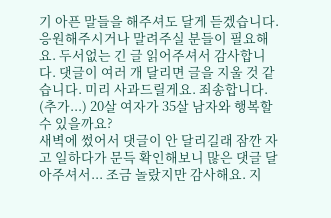기 아픈 말들을 해주셔도 달게 듣겠습니다. 응원해주시거나 말려주실 분들이 필요해요. 두서없는 긴 글 읽어주셔서 감사합니다. 댓글이 여러 개 달리면 글을 지울 것 같습니다. 미리 사과드릴게요. 죄송합니다.
(추가...) 20살 여자가 35살 남자와 행복할 수 있을까요?
새벽에 썼어서 댓글이 안 달리길래 잠깐 자고 일하다가 문득 확인해보니 많은 댓글 달아주셔서... 조금 놀랐지만 감사해요. 지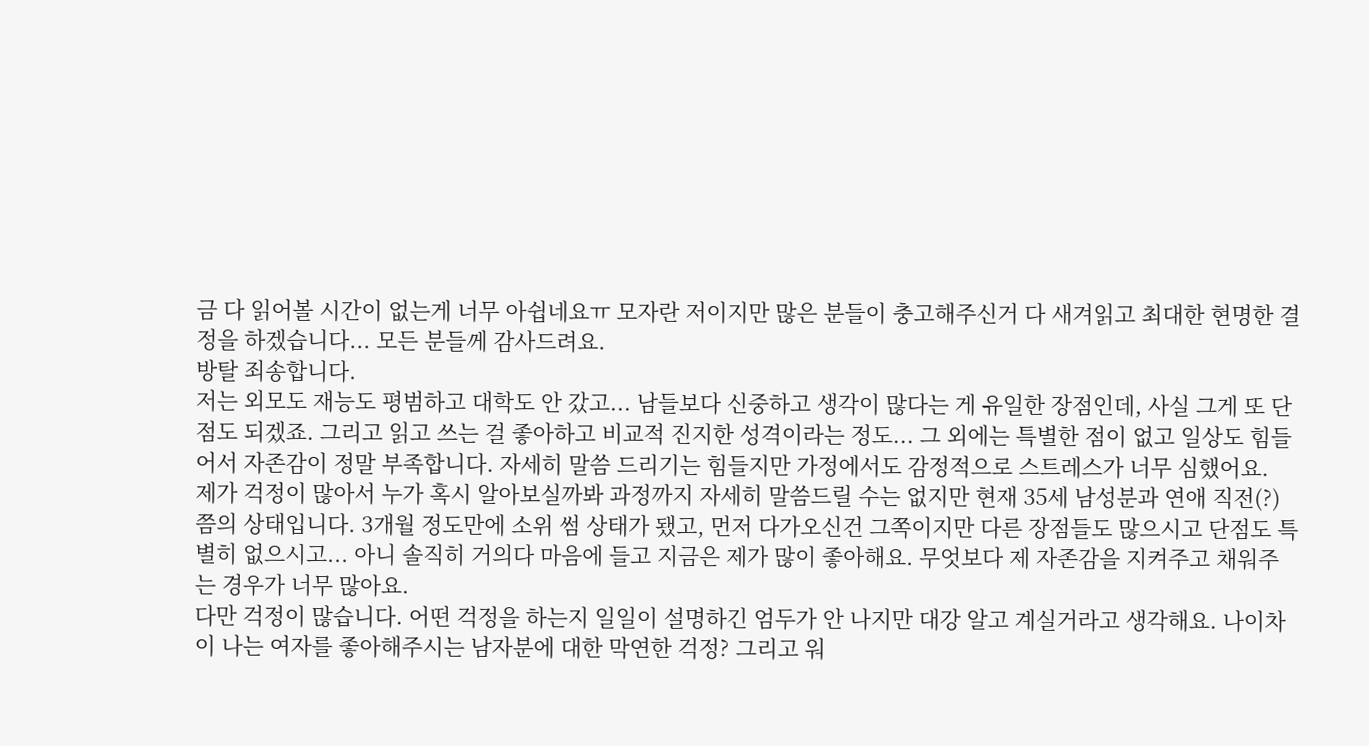금 다 읽어볼 시간이 없는게 너무 아쉽네요ㅠ 모자란 저이지만 많은 분들이 충고해주신거 다 새겨읽고 최대한 현명한 결정을 하겠습니다... 모든 분들께 감사드려요.
방탈 죄송합니다.
저는 외모도 재능도 평범하고 대학도 안 갔고... 남들보다 신중하고 생각이 많다는 게 유일한 장점인데, 사실 그게 또 단점도 되겠죠. 그리고 읽고 쓰는 걸 좋아하고 비교적 진지한 성격이라는 정도... 그 외에는 특별한 점이 없고 일상도 힘들어서 자존감이 정말 부족합니다. 자세히 말씀 드리기는 힘들지만 가정에서도 감정적으로 스트레스가 너무 심했어요.
제가 걱정이 많아서 누가 혹시 알아보실까봐 과정까지 자세히 말씀드릴 수는 없지만 현재 35세 남성분과 연애 직전(?)쯤의 상태입니다. 3개월 정도만에 소위 썸 상태가 됐고, 먼저 다가오신건 그쪽이지만 다른 장점들도 많으시고 단점도 특별히 없으시고... 아니 솔직히 거의다 마음에 들고 지금은 제가 많이 좋아해요. 무엇보다 제 자존감을 지켜주고 채워주는 경우가 너무 많아요.
다만 걱정이 많습니다. 어떤 걱정을 하는지 일일이 설명하긴 엄두가 안 나지만 대강 알고 계실거라고 생각해요. 나이차이 나는 여자를 좋아해주시는 남자분에 대한 막연한 걱정? 그리고 워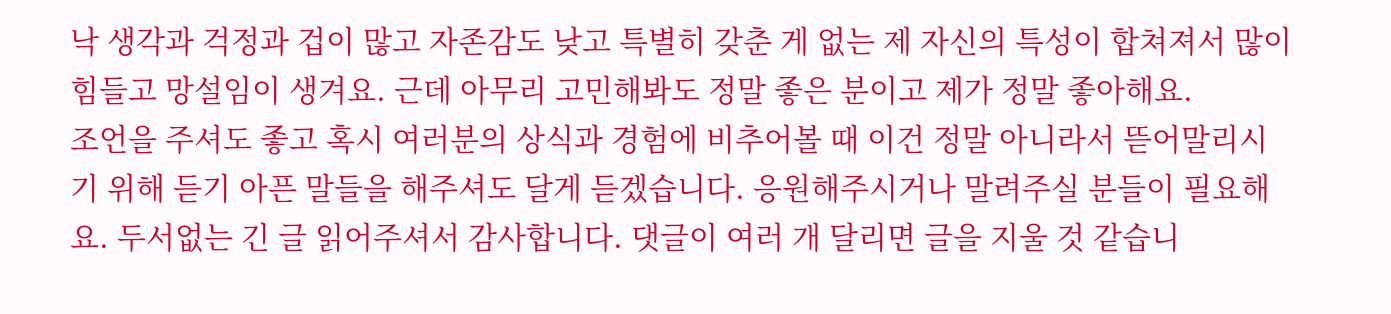낙 생각과 걱정과 겁이 많고 자존감도 낮고 특별히 갖춘 게 없는 제 자신의 특성이 합쳐져서 많이 힘들고 망설임이 생겨요. 근데 아무리 고민해봐도 정말 좋은 분이고 제가 정말 좋아해요.
조언을 주셔도 좋고 혹시 여러분의 상식과 경험에 비추어볼 때 이건 정말 아니라서 뜯어말리시기 위해 듣기 아픈 말들을 해주셔도 달게 듣겠습니다. 응원해주시거나 말려주실 분들이 필요해요. 두서없는 긴 글 읽어주셔서 감사합니다. 댓글이 여러 개 달리면 글을 지울 것 같습니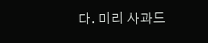다. 미리 사과드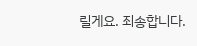릴게요. 죄송합니다.